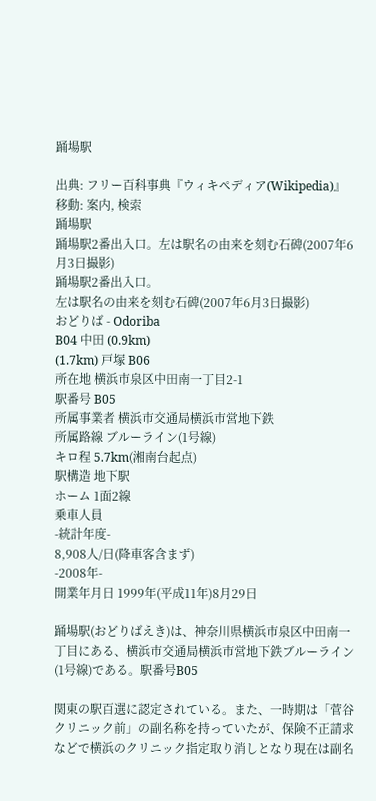踊場駅

出典: フリー百科事典『ウィキペディア(Wikipedia)』
移動: 案内, 検索
踊場駅
踊場駅2番出入口。左は駅名の由来を刻む石碑(2007年6月3日撮影)
踊場駅2番出入口。
左は駅名の由来を刻む石碑(2007年6月3日撮影)
おどりば - Odoriba
B04 中田 (0.9km)
(1.7km) 戸塚 B06
所在地 横浜市泉区中田南一丁目2-1
駅番号 B05
所属事業者 横浜市交通局横浜市営地下鉄
所属路線 ブルーライン(1号線)
キロ程 5.7km(湘南台起点)
駅構造 地下駅
ホーム 1面2線
乗車人員
-統計年度-
8,908人/日(降車客含まず)
-2008年-
開業年月日 1999年(平成11年)8月29日

踊場駅(おどりばえき)は、神奈川県横浜市泉区中田南一丁目にある、横浜市交通局横浜市営地下鉄ブルーライン(1号線)である。駅番号B05

関東の駅百選に認定されている。また、一時期は「菅谷クリニック前」の副名称を持っていたが、保険不正請求などで横浜のクリニック指定取り消しとなり現在は副名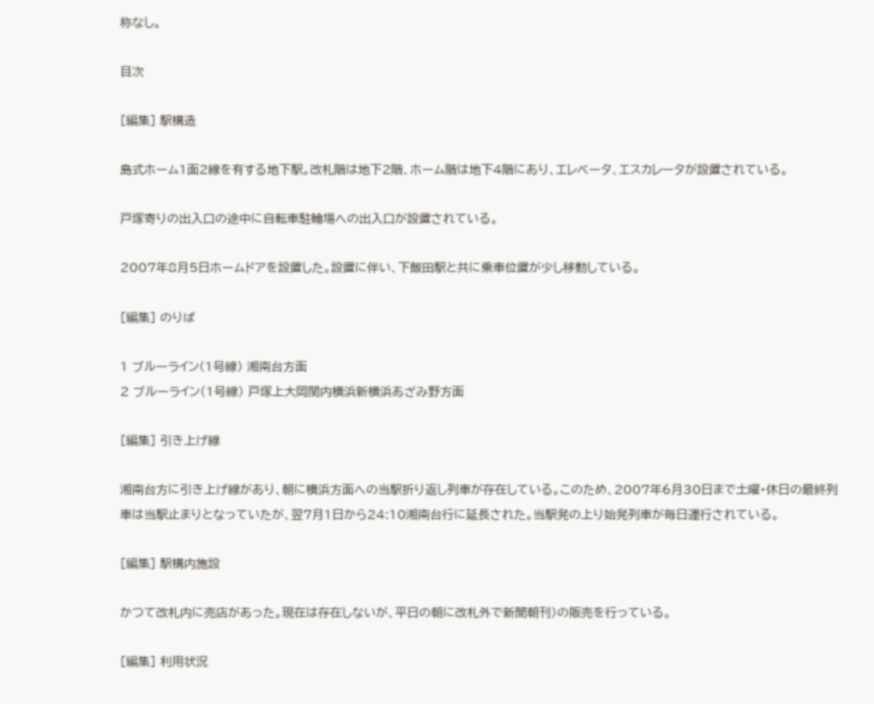称なし。

目次

[編集] 駅構造

島式ホーム1面2線を有する地下駅。改札階は地下2階、ホーム階は地下4階にあり、エレベータ、エスカレータが設置されている。

戸塚寄りの出入口の途中に自転車駐輪場への出入口が設置されている。

2007年8月5日ホームドアを設置した。設置に伴い、下飯田駅と共に乗車位置が少し移動している。

[編集] のりば

1 ブルーライン(1号線) 湘南台方面
2 ブルーライン(1号線) 戸塚上大岡関内横浜新横浜あざみ野方面

[編集] 引き上げ線

湘南台方に引き上げ線があり、朝に横浜方面への当駅折り返し列車が存在している。このため、2007年6月30日まで土曜・休日の最終列車は当駅止まりとなっていたが、翌7月1日から24:10湘南台行に延長された。当駅発の上り始発列車が毎日運行されている。

[編集] 駅構内施設

かつて改札内に売店があった。現在は存在しないが、平日の朝に改札外で新聞朝刊)の販売を行っている。

[編集] 利用状況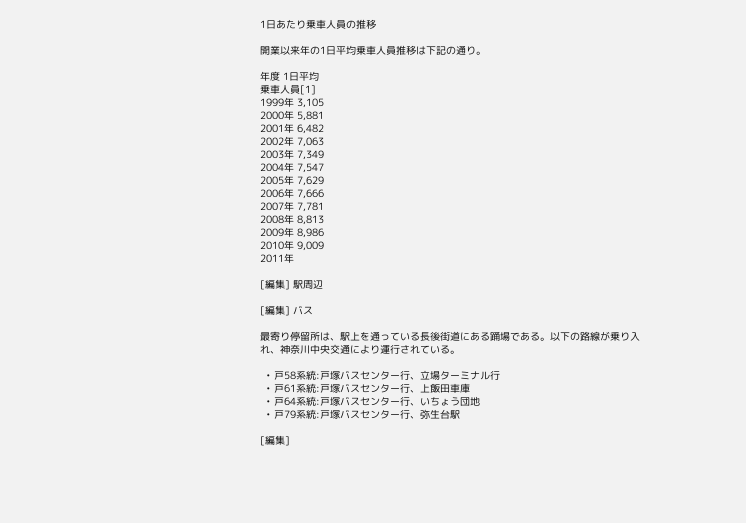1日あたり乗車人員の推移

開業以来年の1日平均乗車人員推移は下記の通り。

年度 1日平均
乗車人員[1]
1999年 3,105
2000年 5,881
2001年 6,482
2002年 7,063
2003年 7,349
2004年 7,547
2005年 7,629
2006年 7,666
2007年 7,781
2008年 8,813
2009年 8,986
2010年 9,009
2011年

[編集] 駅周辺

[編集] バス

最寄り停留所は、駅上を通っている長後街道にある踊場である。以下の路線が乗り入れ、神奈川中央交通により運行されている。

  • 戸58系統:戸塚バスセンター行、立場ターミナル行
  • 戸61系統:戸塚バスセンター行、上飯田車庫
  • 戸64系統:戸塚バスセンター行、いちょう団地
  • 戸79系統:戸塚バスセンター行、弥生台駅

[編集]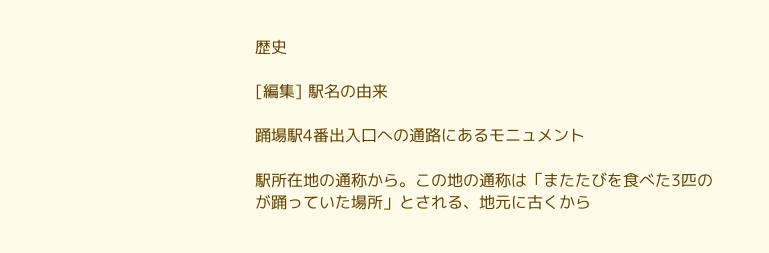歴史

[編集] 駅名の由来

踊場駅4番出入口への通路にあるモニュメント

駅所在地の通称から。この地の通称は「またたびを食べた3匹のが踊っていた場所」とされる、地元に古くから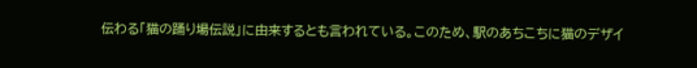伝わる「猫の踊り場伝説」に由来するとも言われている。このため、駅のあちこちに猫のデザイ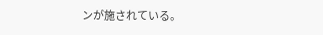ンが施されている。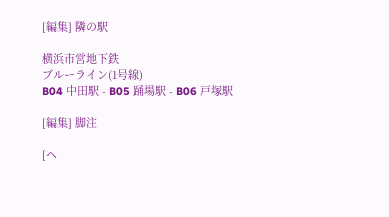[編集] 隣の駅

横浜市営地下鉄
ブルーライン(1号線)
B04 中田駅 - B05 踊場駅 - B06 戸塚駅

[編集] 脚注

[ヘ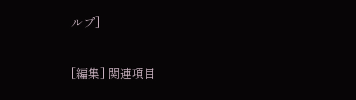ルプ]

[編集] 関連項目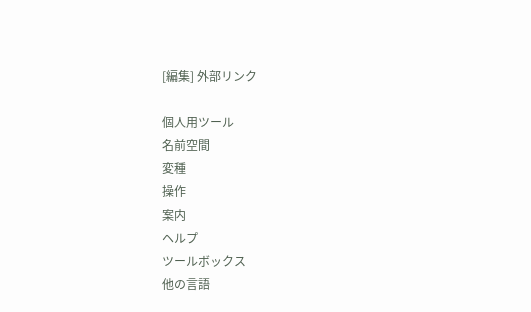[編集] 外部リンク

個人用ツール
名前空間
変種
操作
案内
ヘルプ
ツールボックス
他の言語